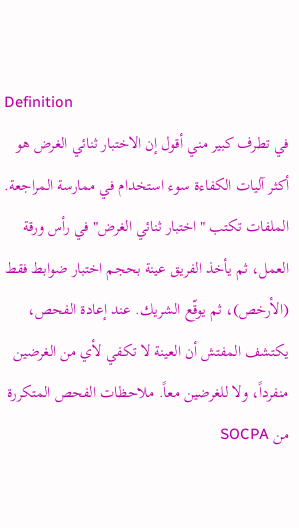Definition
في تطرف كبير مني أقول إن الاختبار ثنائي الغرض هو أكثر آليات الكفاءة سوء استخدام في ممارسة المراجعة. الملفات تكتب "اختبار ثنائي الغرض" في رأس ورقة العمل، ثم يأخذ الفريق عينة بحجم اختبار ضوابط فقط (الأرخص)، ثم يوقّع الشريك. عند إعادة الفحص، يكتشف المفتش أن العينة لا تكفي لأي من الغرضين منفرداً، ولا للغرضين معاً. ملاحظات الفحص المتكررة من SOCPA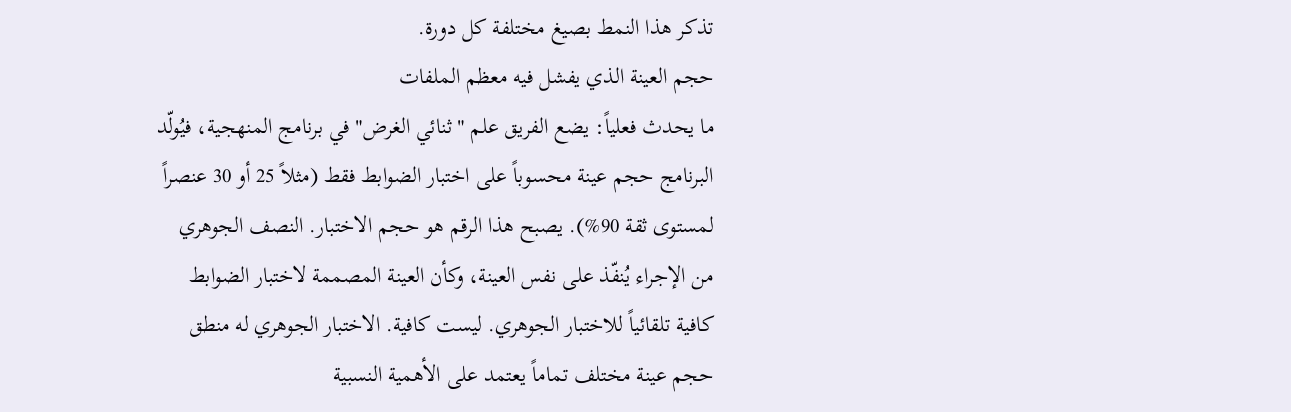تذكر هذا النمط بصيغ مختلفة كل دورة.
حجم العينة الذي يفشل فيه معظم الملفات
ما يحدث فعلياً: يضع الفريق علم "ثنائي الغرض" في برنامج المنهجية، فيُولّد البرنامج حجم عينة محسوباً على اختبار الضوابط فقط (مثلاً 25 أو 30 عنصراً لمستوى ثقة 90%). يصبح هذا الرقم هو حجم الاختبار. النصف الجوهري من الإجراء يُنفّذ على نفس العينة، وكأن العينة المصممة لاختبار الضوابط كافية تلقائياً للاختبار الجوهري. ليست كافية. الاختبار الجوهري له منطق حجم عينة مختلف تماماً يعتمد على الأهمية النسبية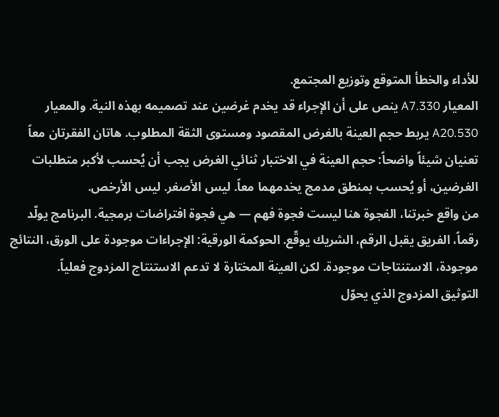للأداء والخطأ المتوقع وتوزيع المجتمع.
المعيار 330.A7 ينص على أن الإجراء قد يخدم غرضين عند تصميمه بهذه النية. والمعيار 530.A20 يربط حجم العينة بالغرض المقصود ومستوى الثقة المطلوب. هاتان الفقرتان معاً تعنيان شيئاً واضحاً: حجم العينة في الاختبار ثنائي الغرض يجب أن يُحسب لأكبر متطلبات الغرضين، أو يُحسب بمنطق مدمج يخدمهما معاً. ليس الأصغر. ليس الأرخص.
من واقع خبرتنا، الفجوة هنا ليست فجوة فهم — هي فجوة افتراضات برمجية. البرنامج يولّد رقماً، الفريق يقبل الرقم، الشريك يوقّع. الحوكمة الورقية: الإجراءات موجودة على الورق، النتائج موجودة، الاستنتاجات موجودة. لكن العينة المختارة لا تدعم الاستنتاج المزدوج فعلياً.
التوثيق المزدوج الذي يحوّل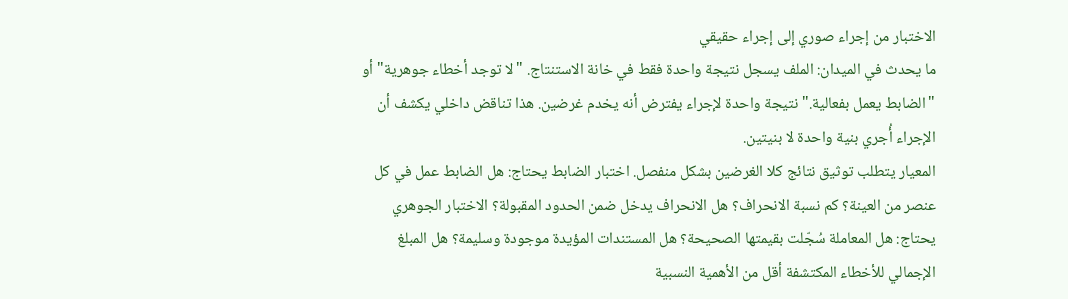الاختبار من إجراء صوري إلى إجراء حقيقي
ما يحدث في الميدان: الملف يسجل نتيجة واحدة فقط في خانة الاستنتاج. "لا توجد أخطاء جوهرية" أو "الضابط يعمل بفعالية." نتيجة واحدة لإجراء يفترض أنه يخدم غرضين. هذا تناقض داخلي يكشف أن الإجراء أُجري بنية واحدة لا بنيتين.
المعيار يتطلب توثيق نتائج كلا الغرضين بشكل منفصل. اختبار الضابط يحتاج: هل الضابط عمل في كل عنصر من العينة؟ كم نسبة الانحراف؟ هل الانحراف يدخل ضمن الحدود المقبولة؟ الاختبار الجوهري يحتاج: هل المعاملة سُجّلت بقيمتها الصحيحة؟ هل المستندات المؤيدة موجودة وسليمة؟ هل المبلغ الإجمالي للأخطاء المكتشفة أقل من الأهمية النسبية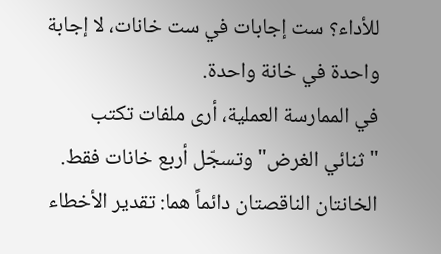للأداء؟ ست إجابات في ست خانات، لا إجابة واحدة في خانة واحدة.
في الممارسة العملية، أرى ملفات تكتب "ثنائي الغرض" وتسجّل أربع خانات فقط. الخانتان الناقصتان دائماً هما: تقدير الأخطاء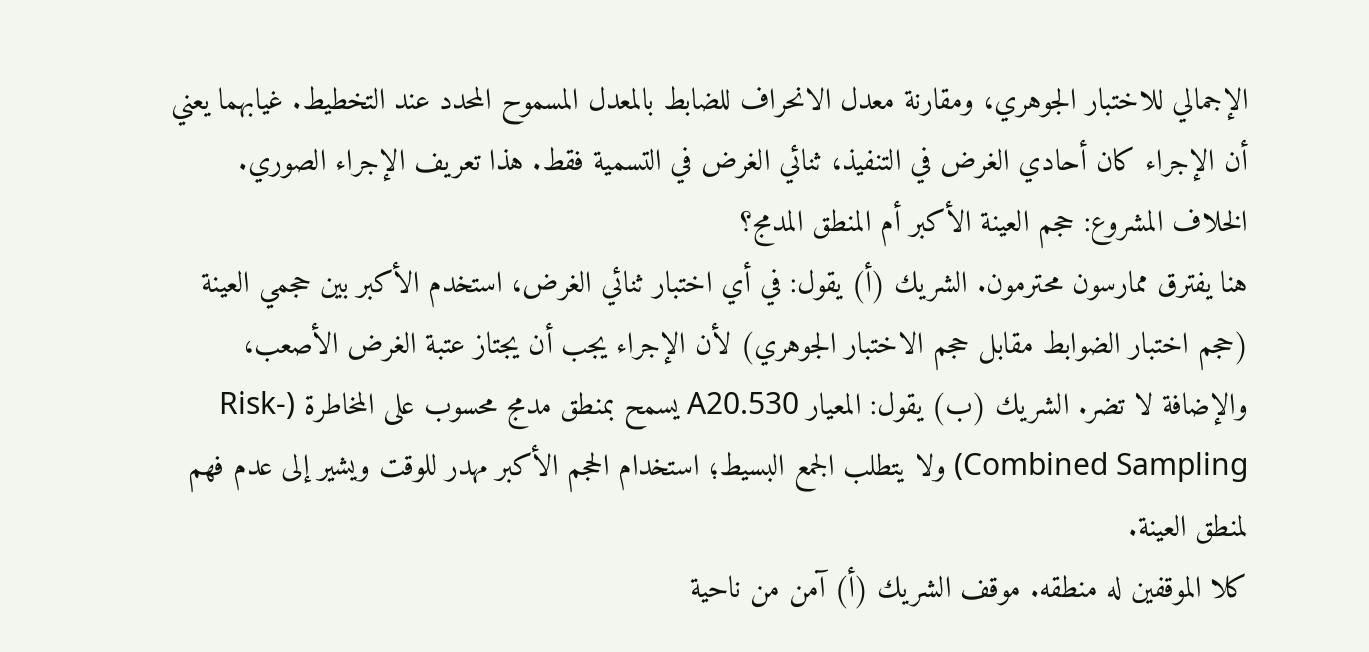الإجمالي للاختبار الجوهري، ومقارنة معدل الانحراف للضابط بالمعدل المسموح المحدد عند التخطيط. غيابهما يعني أن الإجراء كان أحادي الغرض في التنفيذ، ثنائي الغرض في التسمية فقط. هذا تعريف الإجراء الصوري.
الخلاف المشروع: حجم العينة الأكبر أم المنطق المدمج؟
هنا يفترق ممارسون محترمون. الشريك (أ) يقول: في أي اختبار ثنائي الغرض، استخدم الأكبر بين حجمي العينة (حجم اختبار الضوابط مقابل حجم الاختبار الجوهري) لأن الإجراء يجب أن يجتاز عتبة الغرض الأصعب، والإضافة لا تضر. الشريك (ب) يقول: المعيار 530.A20 يسمح بمنطق مدمج محسوب على المخاطرة (Risk-Combined Sampling) ولا يتطلب الجمع البسيط؛ استخدام الحجم الأكبر مهدر للوقت ويشير إلى عدم فهم لمنطق العينة.
كلا الموقفين له منطقه. موقف الشريك (أ) آمن من ناحية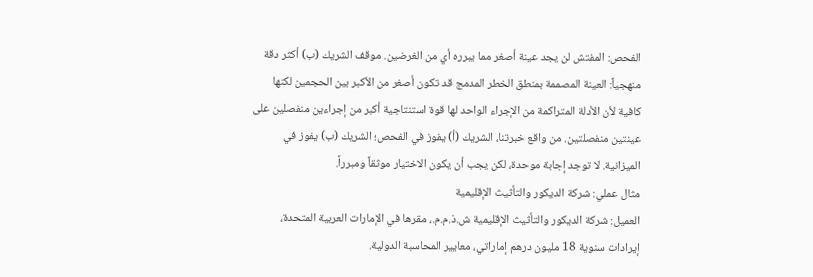الفحص: المفتش لن يجد عينة أصغر مما يبرره أي من الغرضين. موقف الشريك (ب) أكثر دقة منهجياً: العينة المصممة بمنطق الخطر المدمج قد تكون أصغر من الأكبر بين الحجمين لكنها كافية لأن الأدلة المتراكمة من الإجراء الواحد لها قوة استنتاجية أكبر من إجراءين منفصلين على عينتين منفصلتين. من واقع خبرتنا، الشريك (أ) يفوز في الفحص؛ الشريك (ب) يفوز في الميزانية. لا توجد إجابة موحدة، لكن يجب أن يكون الاختيار موثقاً ومبرراً.
مثال عملي: شركة الديكور والتأثيث الإقليمية
العميل: شركة الديكور والتأثيث الإقليمية ش.ذ.م.م.، مقرها في الإمارات العربية المتحدة، إيرادات سنوية 18 مليون درهم إماراتي، معايير المحاسبة الدولية.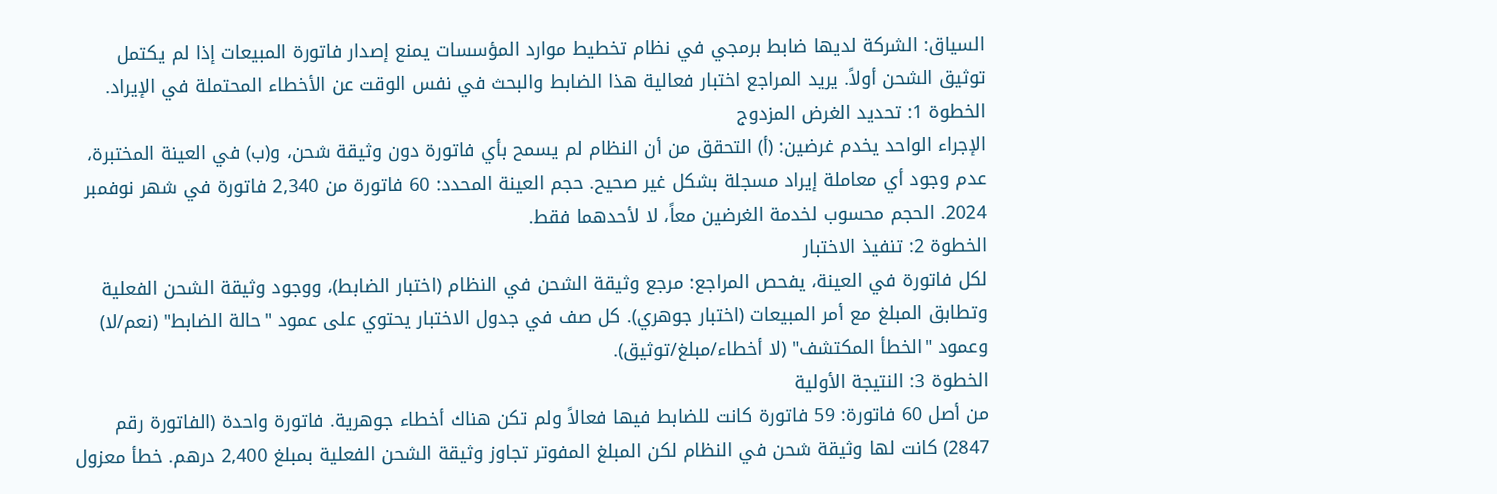السياق: الشركة لديها ضابط برمجي في نظام تخطيط موارد المؤسسات يمنع إصدار فاتورة المبيعات إذا لم يكتمل توثيق الشحن أولاً. يريد المراجع اختبار فعالية هذا الضابط والبحث في نفس الوقت عن الأخطاء المحتملة في الإيراد.
الخطوة 1: تحديد الغرض المزدوج
الإجراء الواحد يخدم غرضين: (أ) التحقق من أن النظام لم يسمح بأي فاتورة دون وثيقة شحن، و(ب) في العينة المختبرة، عدم وجود أي معاملة إيراد مسجلة بشكل غير صحيح. حجم العينة المحدد: 60 فاتورة من 2,340 فاتورة في شهر نوفمبر 2024. الحجم محسوب لخدمة الغرضين معاً، لا لأحدهما فقط.
الخطوة 2: تنفيذ الاختبار
لكل فاتورة في العينة، يفحص المراجع: مرجع وثيقة الشحن في النظام (اختبار الضابط)، ووجود وثيقة الشحن الفعلية وتطابق المبلغ مع أمر المبيعات (اختبار جوهري). كل صف في جدول الاختبار يحتوي على عمود "حالة الضابط" (نعم/لا) وعمود "الخطأ المكتشف" (لا أخطاء/مبلغ/توثيق).
الخطوة 3: النتيجة الأولية
من أصل 60 فاتورة: 59 فاتورة كانت للضابط فيها فعالاً ولم تكن هناك أخطاء جوهرية. فاتورة واحدة (الفاتورة رقم 2847) كانت لها وثيقة شحن في النظام لكن المبلغ المفوتر تجاوز وثيقة الشحن الفعلية بمبلغ 2,400 درهم. خطأ معزول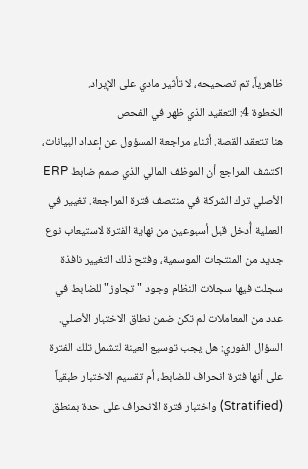ظاهرياً، تم تصحيحه، لا تأثير مادي على الإيراد.
الخطوة 4: التعقيد الذي ظهر في الفحص
هنا تتعقد القصة. أثناء مراجعة المسؤول عن إعداد البيانات، اكتشف المراجع أن الموظف المالي الذي صمم ضابط ERP الأصلي ترك الشركة في منتصف فترة المراجعة. تغيير في العملية أُدخل قبل أسبوعين من نهاية الفترة لاستيعاب نوع جديد من المنتجات الموسمية، وفتح ذلك التغيير نافذة سجلت فيها سجلات النظام وجود "تجاوز" للضابط في عدد من المعاملات لم تكن ضمن نطاق الاختبار الأصلي. السؤال الفوري: هل يجب توسيع العينة لتشمل تلك الفترة على أنها فترة انحراف للضابط، أم تقسيم الاختبار طبقياً (Stratified) واختبار فترة الانحراف على حدة بمنطق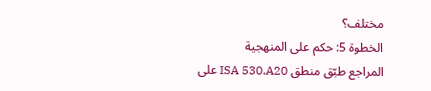مختلف؟
الخطوة 5: حكم على المنهجية
المراجع طبّق منطق ISA 530.A20 على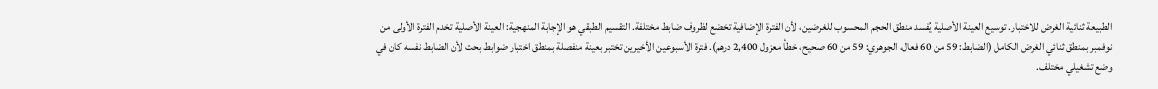الطبيعة ثنائية الغرض للاختبار. توسيع العينة الأصلية يُفسد منطق الحجم المحسوب للغرضين، لأن الفترة الإضافية تخضع لظروف ضابط مختلفة. التقسيم الطبقي هو الإجابة المنهجية: العينة الأصلية تخدم الفترة الأولى من نوفمبر بمنطق ثنائي الغرض الكامل (الضابط: 59 من 60 فعال، الجوهري: 59 من 60 صحيح، خطأ معزول 2,400 درهم). فترة الأسبوعين الأخيرين تختبر بعينة منفصلة بمنطق اختبار ضوابط بحت لأن الضابط نفسه كان في وضع تشغيلي مختلف.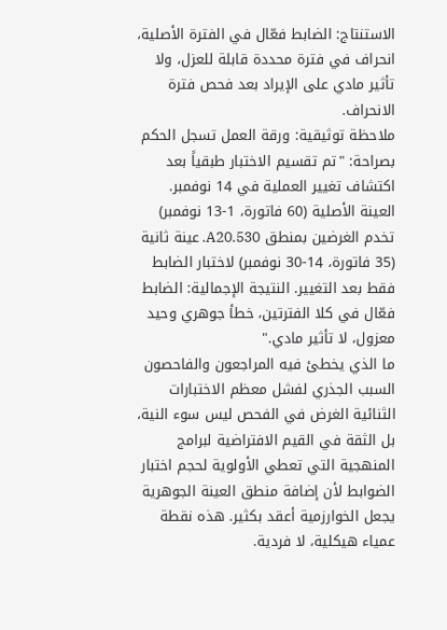الاستنتاج: الضابط فعّال في الفترة الأصلية، انحراف في فترة محددة قابلة للعزل، ولا تأثير مادي على الإيراد بعد فحص فترة الانحراف.
ملاحظة توثيقية: ورقة العمل تسجل الحكم بصراحة: "تم تقسيم الاختبار طبقياً بعد اكتشاف تغيير العملية في 14 نوفمبر. العينة الأصلية (60 فاتورة، 1-13 نوفمبر) تخدم الغرضين بمنطق 530.A20. عينة ثانية (35 فاتورة، 14-30 نوفمبر) لاختبار الضابط فقط بعد التغيير. النتيجة الإجمالية: الضابط فعّال في كلا الفترتين، خطأ جوهري وحيد معزول، لا تأثير مادي."
ما الذي يخطئ فيه المراجعون والفاحصون
السبب الجذري لفشل معظم الاختبارات الثنائية الغرض في الفحص ليس سوء النية، بل الثقة في القيم الافتراضية لبرامج المنهجية التي تعطي الأولوية لحجم اختبار الضوابط لأن إضافة منطق العينة الجوهرية يجعل الخوارزمية أعقد بكثير. هذه نقطة عمياء هيكلية، لا فردية.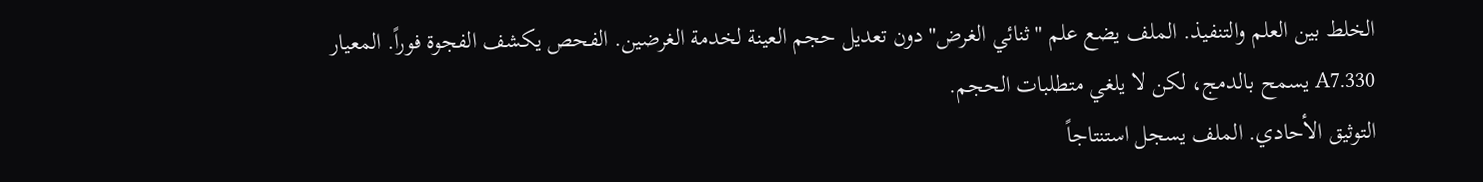الخلط بين العلم والتنفيذ. الملف يضع علم "ثنائي الغرض" دون تعديل حجم العينة لخدمة الغرضين. الفحص يكشف الفجوة فوراً. المعيار 330.A7 يسمح بالدمج، لكن لا يلغي متطلبات الحجم.
التوثيق الأحادي. الملف يسجل استنتاجاً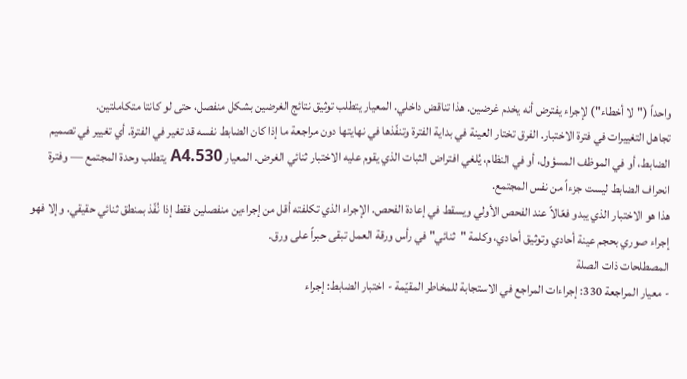واحداً ("لا أخطاء") لإجراء يفترض أنه يخدم غرضين. هذا تناقض داخلي. المعيار يتطلب توثيق نتائج الغرضين بشكل منفصل، حتى لو كانتا متكاملتين.
تجاهل التغييرات في فترة الاختبار. الفرق تختار العينة في بداية الفترة وتنفّذها في نهايتها دون مراجعة ما إذا كان الضابط نفسه قد تغير في الفترة. أي تغيير في تصميم الضابط، أو في الموظف المسؤول، أو في النظام، يُلغي افتراض الثبات الذي يقوم عليه الاختبار ثنائي الغرض. المعيار 530.A4 يتطلب وحدة المجتمع — وفترة انحراف الضابط ليست جزءاً من نفس المجتمع.
هذا هو الاختبار الذي يبدو فعّالاً عند الفحص الأولي ويسقط في إعادة الفحص. الإجراء الذي تكلفته أقل من إجراءين منفصلين فقط إذا نُفّذ بمنطق ثنائي حقيقي. وإلا فهو إجراء صوري بحجم عينة أحادي وتوثيق أحادي، وكلمة "ثنائي" في رأس ورقة العمل تبقى حبراً على ورق.
المصطلحات ذات الصلة
- معيار المراجعة 330: إجراءات المراجع في الاستجابة للمخاطر المقيّمة - اختبار الضابط: إجراء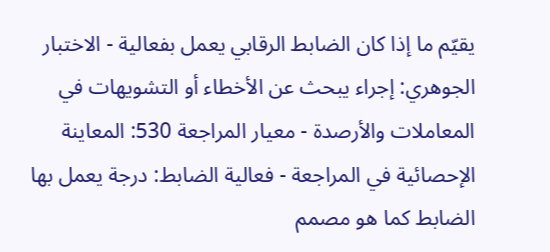يقيّم ما إذا كان الضابط الرقابي يعمل بفعالية - الاختبار الجوهري: إجراء يبحث عن الأخطاء أو التشويهات في المعاملات والأرصدة - معيار المراجعة 530: المعاينة الإحصائية في المراجعة - فعالية الضابط: درجة يعمل بها الضابط كما هو مصمم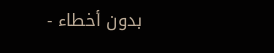بدون أخطاء -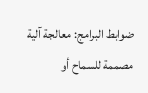ضوابط البرامج: معالجة آلية مصممة للسماح أو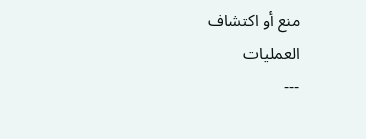منع أو اكتشاف العمليات
---